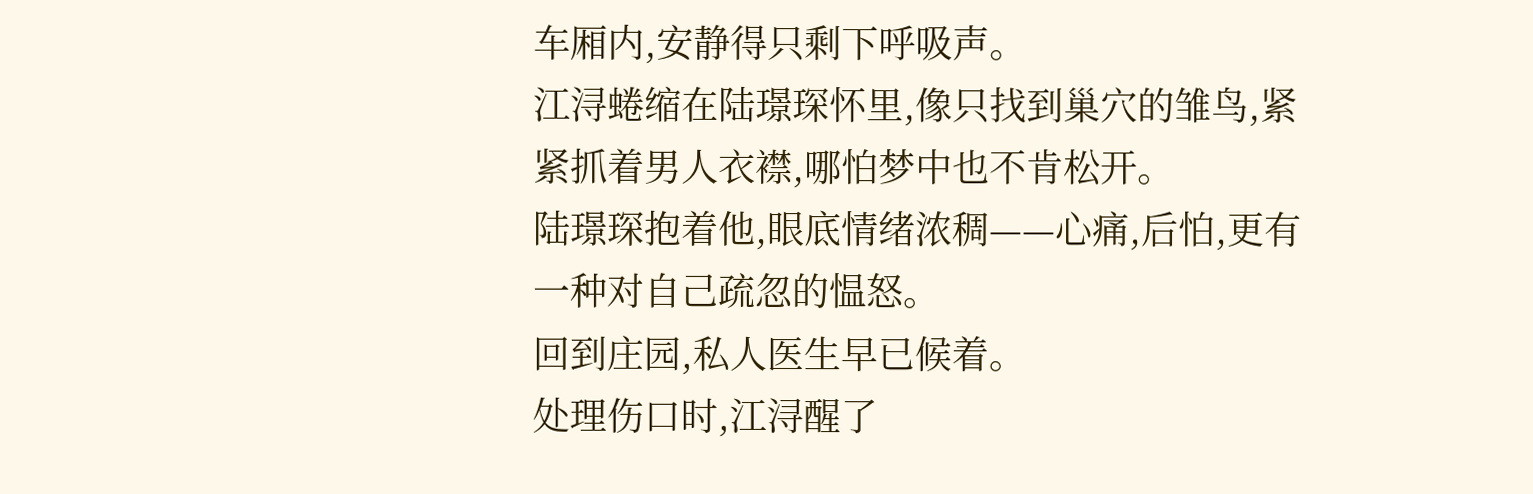车厢内,安静得只剩下呼吸声。
江浔蜷缩在陆璟琛怀里,像只找到巢穴的雏鸟,紧紧抓着男人衣襟,哪怕梦中也不肯松开。
陆璟琛抱着他,眼底情绪浓稠——心痛,后怕,更有一种对自己疏忽的愠怒。
回到庄园,私人医生早已候着。
处理伤口时,江浔醒了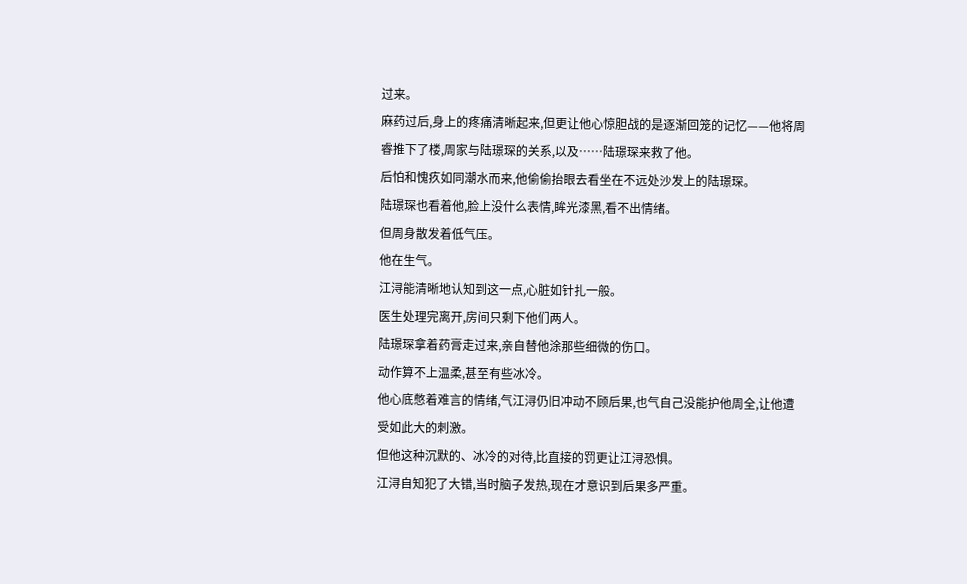过来。
麻药过后,身上的疼痛清晰起来,但更让他心惊胆战的是逐渐回笼的记忆——他将周睿推下了楼,周家与陆璟琛的关系,以及……陆璟琛来救了他。
后怕和愧疚如同潮水而来,他偷偷抬眼去看坐在不远处沙发上的陆璟琛。
陆璟琛也看着他,脸上没什么表情,眸光漆黑,看不出情绪。
但周身散发着低气压。
他在生气。
江浔能清晰地认知到这一点,心脏如针扎一般。
医生处理完离开,房间只剩下他们两人。
陆璟琛拿着药膏走过来,亲自替他涂那些细微的伤口。
动作算不上温柔,甚至有些冰冷。
他心底憋着难言的情绪,气江浔仍旧冲动不顾后果,也气自己没能护他周全,让他遭受如此大的刺激。
但他这种沉默的、冰冷的对待,比直接的罚更让江浔恐惧。
江浔自知犯了大错,当时脑子发热,现在才意识到后果多严重。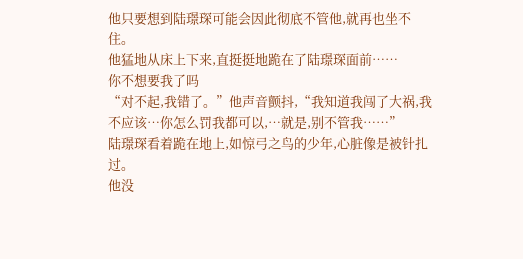他只要想到陆璟琛可能会因此彻底不管他,就再也坐不住。
他猛地从床上下来,直挺挺地跪在了陆璟琛面前……
你不想要我了吗
“对不起,我错了。”他声音颤抖,“我知道我闯了大祸,我不应该…你怎么罚我都可以,…就是,别不管我……”
陆璟琛看着跪在地上,如惊弓之鸟的少年,心脏像是被针扎过。
他没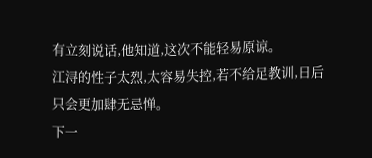有立刻说话,他知道,这次不能轻易原谅。
江浔的性子太烈,太容易失控,若不给足教训,日后只会更加肆无忌惮。
下一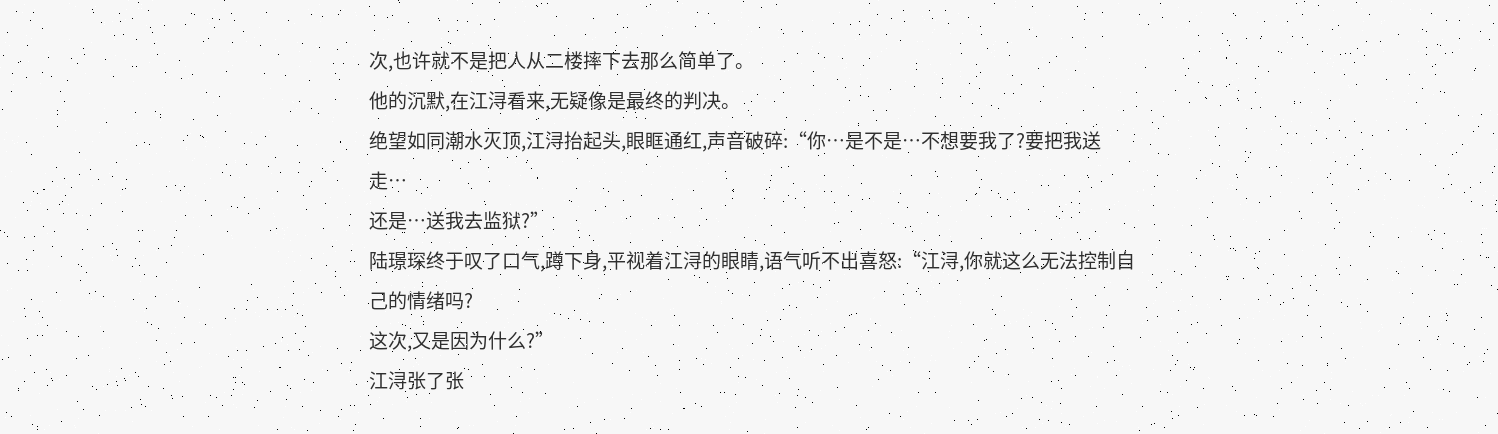次,也许就不是把人从二楼摔下去那么简单了。
他的沉默,在江浔看来,无疑像是最终的判决。
绝望如同潮水灭顶,江浔抬起头,眼眶通红,声音破碎:“你…是不是…不想要我了?要把我送走…
还是…送我去监狱?”
陆璟琛终于叹了口气,蹲下身,平视着江浔的眼睛,语气听不出喜怒:“江浔,你就这么无法控制自己的情绪吗?
这次,又是因为什么?”
江浔张了张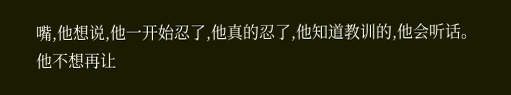嘴,他想说,他一开始忍了,他真的忍了,他知道教训的,他会听话。
他不想再让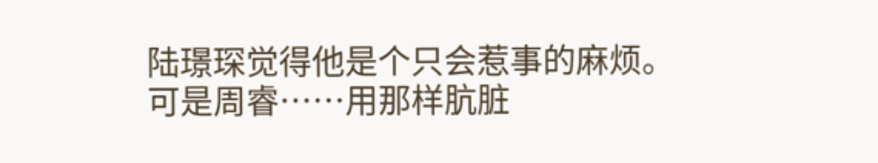陆璟琛觉得他是个只会惹事的麻烦。
可是周睿……用那样肮脏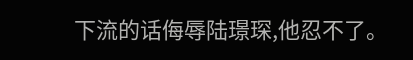下流的话侮辱陆璟琛,他忍不了。